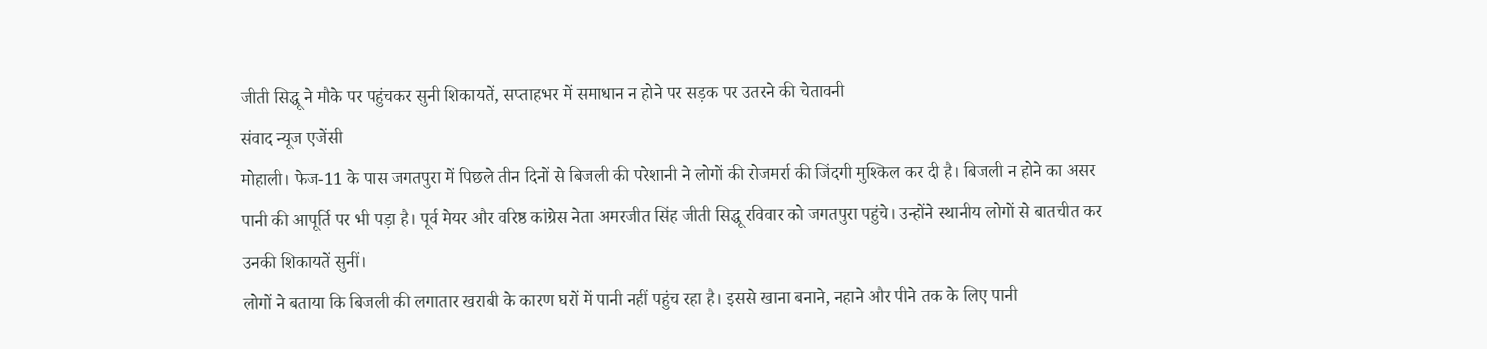जीती सिद्धू ने मौके पर पहुंचकर सुनी शिकायतें, सप्ताहभर में समाधान न होने पर सड़क पर उतरने की चेतावनी
संवाद न्यूज एजेंसी
मोहाली। फेज-11 के पास जगतपुरा में पिछले तीन दिनों से बिजली की परेशानी ने लोगों की रोजमर्रा की जिंदगी मुश्किल कर दी है। बिजली न होने का असर पानी की आपूर्ति पर भी पड़ा है। पूर्व मेयर और वरिष्ठ कांग्रेस नेता अमरजीत सिंह जीती सिद्धू रविवार को जगतपुरा पहुंचे। उन्होंने स्थानीय लोगों से बातचीत कर उनकी शिकायतें सुनीं।
लोगों ने बताया कि बिजली की लगातार खराबी के कारण घरों में पानी नहीं पहुंच रहा है। इससे खाना बनाने, नहाने और पीने तक के लिए पानी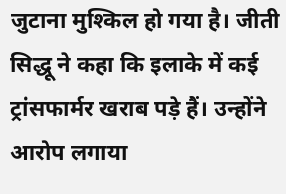जुटाना मुश्किल हो गया है। जीती सिद्धू ने कहा कि इलाके में कई ट्रांसफार्मर खराब पड़े हैं। उन्होंने आरोप लगाया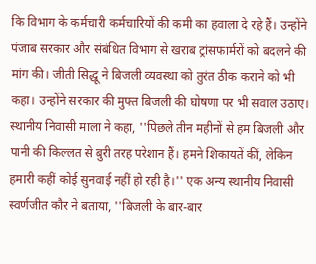कि विभाग के कर्मचारी कर्मचारियों की कमी का हवाला दे रहे हैं। उन्होंने पंजाब सरकार और संबंधित विभाग से खराब ट्रांसफार्मरों को बदलने की मांग की। जीती सिद्धू ने बिजली व्यवस्था को तुरंत ठीक कराने को भी कहा। उन्होंने सरकार की मुफ्त बिजली की घोषणा पर भी सवाल उठाए।
स्थानीय निवासी माला ने कहा, ''पिछले तीन महीनों से हम बिजली और पानी की किल्लत से बुरी तरह परेशान हैं। हमने शिकायतें कीं, लेकिन हमारी कहीं कोई सुनवाई नहीं हो रही है।'' एक अन्य स्थानीय निवासी स्वर्णजीत कौर ने बताया, ''बिजली के बार-बार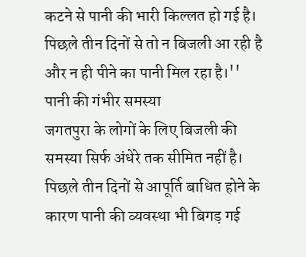कटने से पानी की भारी किल्लत हो गई है। पिछले तीन दिनों से तो न बिजली आ रही है और न ही पीने का पानी मिल रहा है।''
पानी की गंभीर समस्या
जगतपुरा के लोगों के लिए बिजली की समस्या सिर्फ अंधेरे तक सीमित नहीं है। पिछले तीन दिनों से आपूर्ति बाधित होने के कारण पानी की व्यवस्था भी बिगड़ गई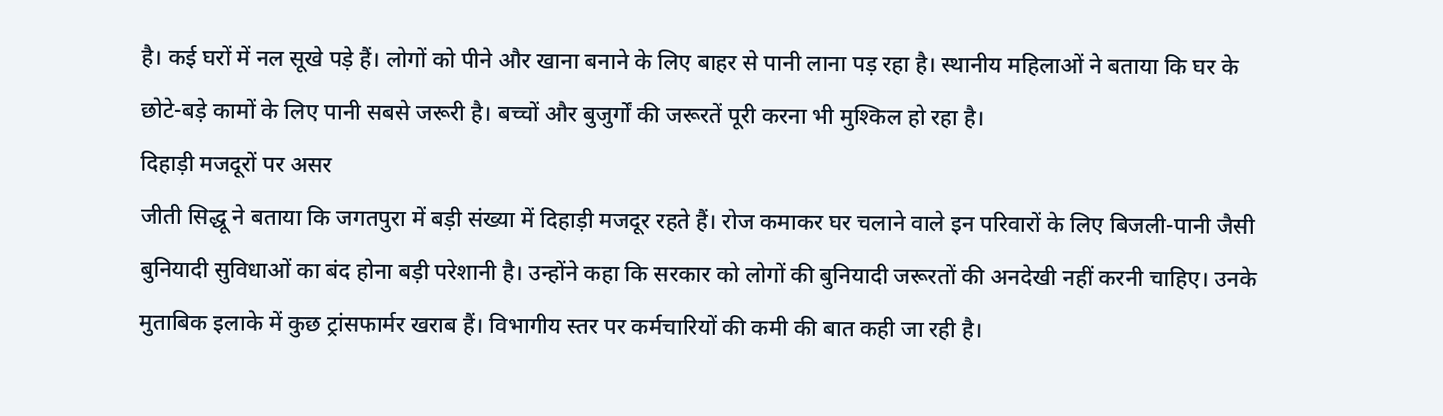है। कई घरों में नल सूखे पड़े हैं। लोगों को पीने और खाना बनाने के लिए बाहर से पानी लाना पड़ रहा है। स्थानीय महिलाओं ने बताया कि घर के छोटे-बड़े कामों के लिए पानी सबसे जरूरी है। बच्चों और बुजुर्गों की जरूरतें पूरी करना भी मुश्किल हो रहा है।
दिहाड़ी मजदूरों पर असर
जीती सिद्धू ने बताया कि जगतपुरा में बड़ी संख्या में दिहाड़ी मजदूर रहते हैं। रोज कमाकर घर चलाने वाले इन परिवारों के लिए बिजली-पानी जैसी बुनियादी सुविधाओं का बंद होना बड़ी परेशानी है। उन्होंने कहा कि सरकार को लोगों की बुनियादी जरूरतों की अनदेखी नहीं करनी चाहिए। उनके मुताबिक इलाके में कुछ ट्रांसफार्मर खराब हैं। विभागीय स्तर पर कर्मचारियों की कमी की बात कही जा रही है।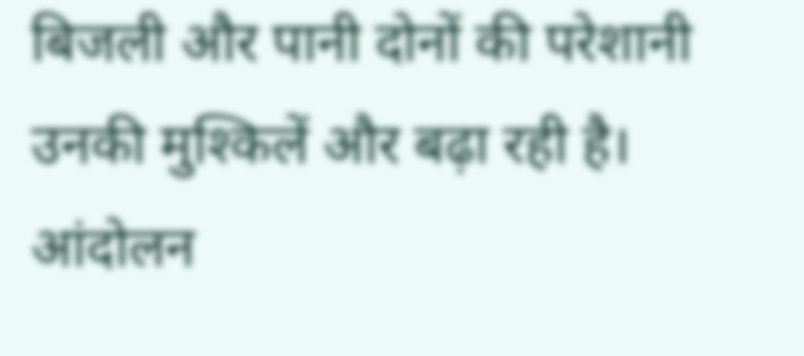बिजली और पानी दोनों की परेशानी उनकी मुश्किलें और बढ़ा रही है।
आंदोलन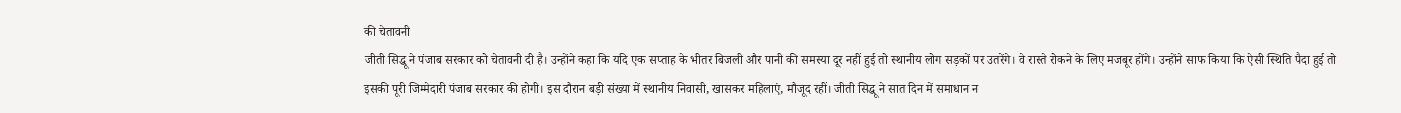की चेतावनी
जीती सिद्धू ने पंजाब सरकार को चेतावनी दी है। उन्होंने कहा कि यदि एक सप्ताह के भीतर बिजली और पानी की समस्या दूर नहीं हुई तो स्थानीय लोग सड़कों पर उतरेंगे। वे रास्ते रोकने के लिए मजबूर होंगे। उन्होंने साफ किया कि ऐसी स्थिति पैदा हुई तो इसकी पूरी जिम्मेदारी पंजाब सरकार की होगी। इस दौरान बड़ी संख्या में स्थानीय निवासी, खासकर महिलाएं, मौजूद रहीं। जीती सिद्धू ने सात दिन में समाधान न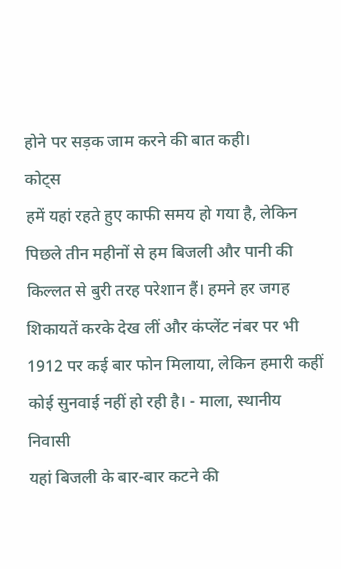होने पर सड़क जाम करने की बात कही।
कोट्स
हमें यहां रहते हुए काफी समय हो गया है, लेकिन पिछले तीन महीनों से हम बिजली और पानी की किल्लत से बुरी तरह परेशान हैं। हमने हर जगह शिकायतें करके देख लीं और कंप्लेंट नंबर पर भी 1912 पर कई बार फोन मिलाया, लेकिन हमारी कहीं कोई सुनवाई नहीं हो रही है। - माला, स्थानीय निवासी
यहां बिजली के बार-बार कटने की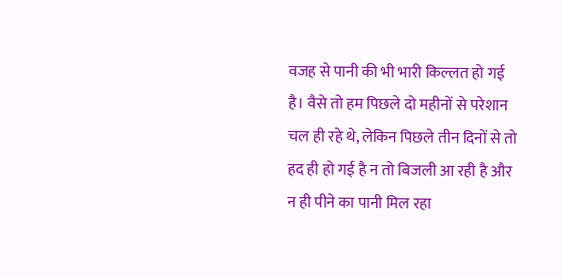वजह से पानी की भी भारी किल्लत हो गई है। वैसे तो हम पिछले दो महीनों से परेशान चल ही रहे थे, लेकिन पिछले तीन दिनों से तो हद ही हो गई है न तो बिजली आ रही है और न ही पीने का पानी मिल रहा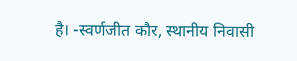है। -स्वर्णजीत कौर, स्थानीय निवासी